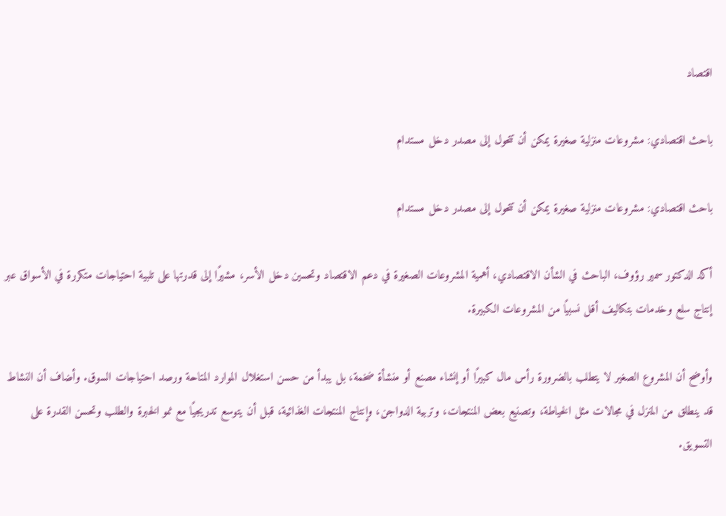اقتصاد

باحث اقتصادي: مشروعات منزلية صغيرة يمكن أن تتحول إلى مصدر دخل مستدام

باحث اقتصادي: مشروعات منزلية صغيرة يمكن أن تتحول إلى مصدر دخل مستدام

أكد الدكتور سمير رؤوف، الباحث في الشأن الاقتصادي، أهمية المشروعات الصغيرة في دعم الاقتصاد وتحسين دخل الأسر، مشيرًا إلى قدرتها على تلبية احتياجات متكررة في الأسواق عبر إنتاج سلع وخدمات بتكاليف أقل نسبيًا من المشروعات الكبيرة.

وأوضح أن المشروع الصغير لا يتطلب بالضرورة رأس مال كبيرًا أو إنشاء مصنع أو منشأة ضخمة، بل يبدأ من حسن استغلال الموارد المتاحة ورصد احتياجات السوق. وأضاف أن النشاط قد ينطلق من المنزل في مجالات مثل الخياطة، وتصنيع بعض المنتجات، وتربية الدواجن، وإنتاج المنتجات الغذائية، قبل أن يتوسع تدريجيًا مع نمو الخبرة والطلب وتحسن القدرة على التسويق.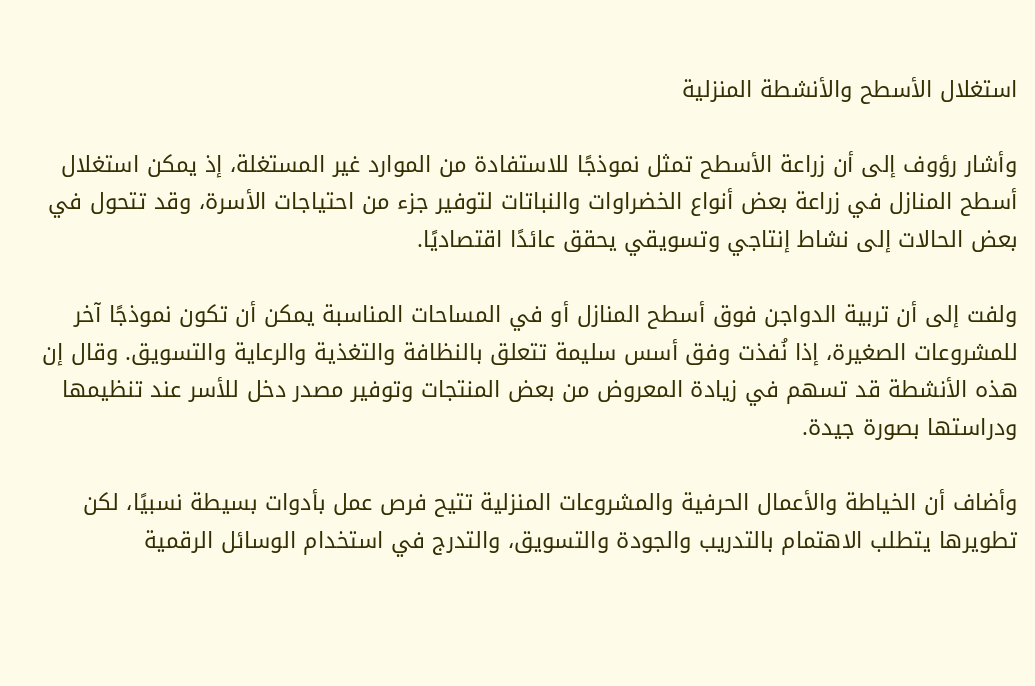استغلال الأسطح والأنشطة المنزلية

وأشار رؤوف إلى أن زراعة الأسطح تمثل نموذجًا للاستفادة من الموارد غير المستغلة، إذ يمكن استغلال أسطح المنازل في زراعة بعض أنواع الخضراوات والنباتات لتوفير جزء من احتياجات الأسرة، وقد تتحول في بعض الحالات إلى نشاط إنتاجي وتسويقي يحقق عائدًا اقتصاديًا.

ولفت إلى أن تربية الدواجن فوق أسطح المنازل أو في المساحات المناسبة يمكن أن تكون نموذجًا آخر للمشروعات الصغيرة، إذا نُفذت وفق أسس سليمة تتعلق بالنظافة والتغذية والرعاية والتسويق. وقال إن هذه الأنشطة قد تسهم في زيادة المعروض من بعض المنتجات وتوفير مصدر دخل للأسر عند تنظيمها ودراستها بصورة جيدة.

وأضاف أن الخياطة والأعمال الحرفية والمشروعات المنزلية تتيح فرص عمل بأدوات بسيطة نسبيًا، لكن تطويرها يتطلب الاهتمام بالتدريب والجودة والتسويق، والتدرج في استخدام الوسائل الرقمية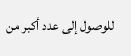للوصول إلى عدد أكبر من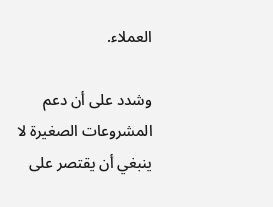العملاء.

وشدد على أن دعم المشروعات الصغيرة لا ينبغي أن يقتصر على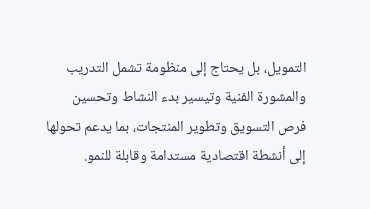التمويل، بل يحتاج إلى منظومة تشمل التدريب والمشورة الفنية وتيسير بدء النشاط وتحسين فرص التسويق وتطوير المنتجات، بما يدعم تحولها إلى أنشطة اقتصادية مستدامة وقابلة للنمو.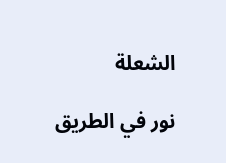الشعلة

نور في الطريق